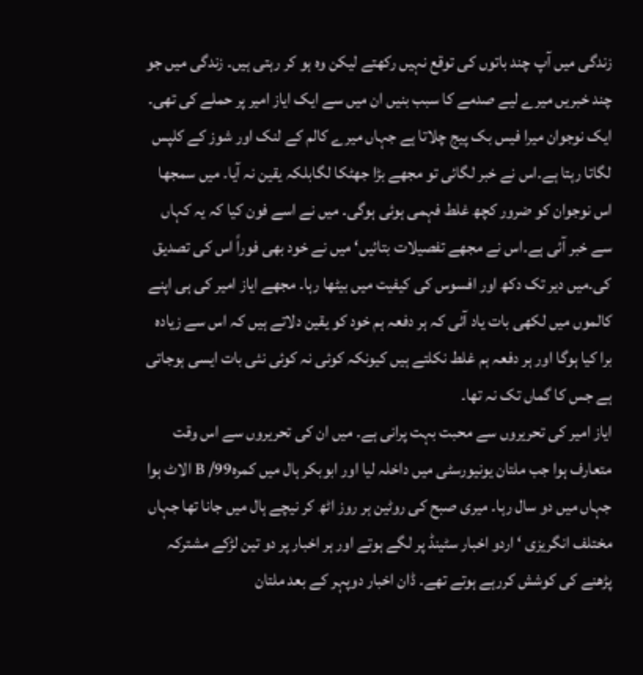زندگی میں آپ چند باتوں کی توقع نہیں رکھتے لیکن وہ ہو کر رہتی ہیں۔ زندگی میں جو چند خبریں میرے لیے صدمے کا سبب بنیں ان میں سے ایک ایاز امیر پر حملے کی تھی۔ ایک نوجوان میرا فیس بک پیج چلاتا ہے جہاں میرے کالم کے لنک اور شوز کے کلپس لگاتا رہتا ہے۔اس نے خبر لگائی تو مجھے بڑا جھٹکا لگابلکہ یقین نہ آیا۔ میں سمجھا اس نوجوان کو ضرور کچھ غلط فہمی ہوئی ہوگی۔ میں نے اسے فون کیا کہ یہ کہاں سے خبر آئی ہے۔اس نے مجھے تفصیلات بتائیں‘ میں نے خود بھی فوراً اس کی تصدیق کی۔میں دیر تک دکھ اور افسوس کی کیفیت میں بیٹھا رہا۔ مجھے ایاز امیر کی ہی اپنے کالموں میں لکھی بات یاد آئی کہ ہر دفعہ ہم خود کو یقین دلاتے ہیں کہ اس سے زیادہ برا کیا ہوگا اور ہر دفعہ ہم غلط نکلتے ہیں کیونکہ کوئی نہ کوئی نئی بات ایسی ہوجاتی ہے جس کا گماں تک نہ تھا۔
ایاز امیر کی تحریروں سے محبت بہت پرانی ہے۔ میں ان کی تحریروں سے اس وقت متعارف ہوا جب ملتان یونیورسٹی میں داخلہ لیا اور ابوبکر ہال میں کمرہB /99 الاٹ ہوا جہاں میں دو سال رہا۔ میری صبح کی روٹین ہر روز اٹھ کر نیچے ہال میں جانا تھا جہاں مختلف انگریزی ‘ اردو اخبار سٹینڈ پر لگے ہوتے اور ہر اخبار پر دو تین لڑکے مشترکہ پڑھنے کی کوشش کررہے ہوتے تھے۔ ڈان اخبار دوپہر کے بعد ملتان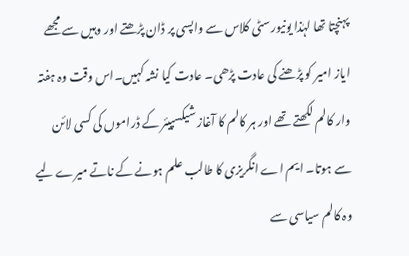پہنچتا تھا لہٰذا یونیورسٹی کلاس سے واپسی پر ڈان پڑھتے اور وہیں سے مجھے ایاز امیر کو پڑھنے کی عادت پڑھی۔ عادت کیا نشہ کہیں۔اس وقت وہ ہفتہ وار کالم لکھتے تھے اور ہر کالم کا آغاز شیکسپیئر کے ڈراموں کی کسی لائن سے ہوتا۔ ایم اے انگریزی کا طالب علم ہونے کے ناتے میرے لیے وہ کالم سیاسی سے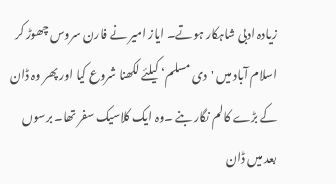زیادہ ادبی شاہکار ہوتے۔ ایاز امیر نے فارن سروس چھوڑ کر اسلام آباد میں 'دی مسلم‘ کیلئے لکھنا شروع کیا اور پھر وہ ڈان کے بڑے کالم نگار بنے ۔وہ ایک کلاسیک سفر تھا۔ برسوں بعد میں ڈان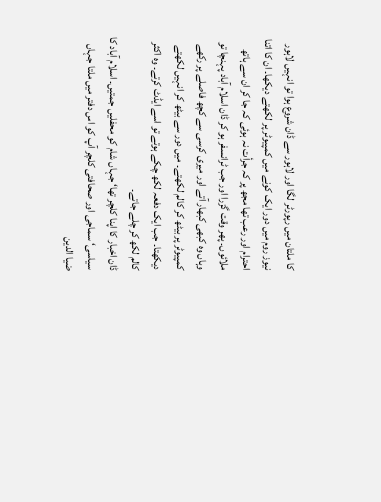کا ملتان میں رپورٹر لگا اور لاہور سے ڈان شروع ہوا تو انہیں لاہور نیوز روم میں دور ایک کونے میں کمپیوٹر پر لکھتے دیکھا۔ ان کا اتنا احترام اور رعب تھا مجھ پر کہ جرأت نہ ہوئی کہ جا کر ان سے ہاتھ ملائوں۔ پھر وقت گزرا اور جب ٹرانسفر ہو کر ڈان اسلام آباد پہنچا تو وہاں وہ کبھی کبھار آتے اور میری کرسی سے کچھ فاصلے پر رکھے کمپیوٹر پر بیٹھ کر کالم لکھتے۔ میں دور سے بیٹھ کر انہیں لکھتے دیکھتا۔ جب ایک دفعہ لکھ چکے ہوتے تو اسے ایڈٹ کرتے۔ وہ اکثر کالم لکھ کر چلے جاتے۔
ڈان اخبار کا اپنا کلچر تھا‘ جہاں شام کو محفلیں جمتیں۔ اسلام آباد کا سیاسی‘ سماجی اور صحافتی کلچر آپ کو اس دفتر میں ملتا جہاں ضیا الدین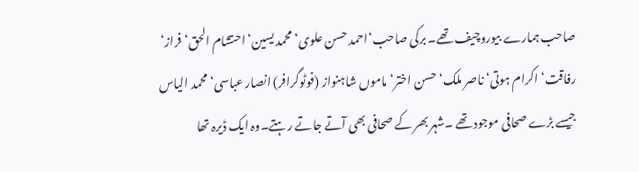صاحب ہمارے بیوروچیف تھے۔ برکی صاحب‘احمد حسن علوی‘ محمد یسین‘ احتشام الحق‘ فراز‘ رفاقت‘ اکرام ہوتی‘ ناصر ملک‘ حسن اختر‘ ماموں شاہنواز (فوٹوگرافر) انصار عباسی‘ محمد الیاس جیسے بڑے صحافی موجود تھے ۔شہر بھر کے صحافی بھی آتے جاتے رہتے۔وہ ایک ڈیرہ تھا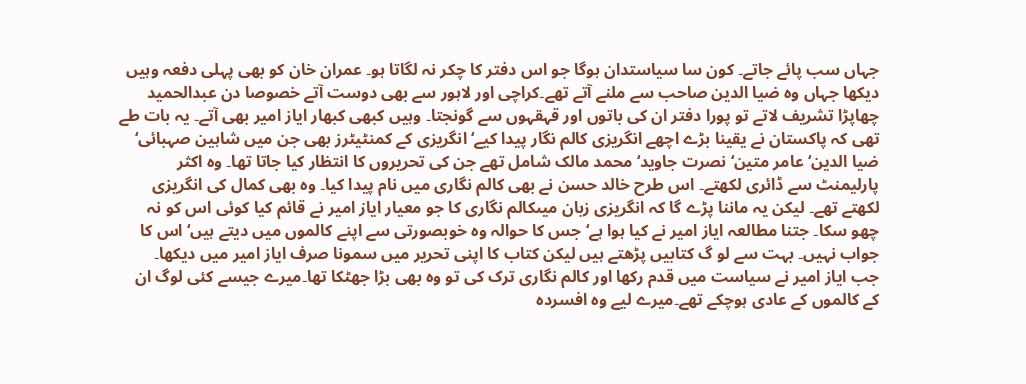جہاں سب پائے جاتے۔ کون سا سیاستدان ہوگا جو اس دفتر کا چکر نہ لگاتا ہو۔ عمران خان کو بھی پہلی دفعہ وہیں دیکھا جہاں وہ ضیا الدین صاحب سے ملنے آتے تھے۔کراچی اور لاہور سے بھی دوست آتے خصوصا دن عبدالحمید چھاپڑا تشریف لاتے تو پورا دفتر ان کی باتوں اور قہقہوں سے گونجتا۔ وہیں کبھی کبھار ایاز امیر بھی آتے۔ یہ بات طے تھی کہ پاکستان نے یقینا بڑے اچھے انگریزی کالم نگار پیدا کیے‘ انگریزی کے کمنٹیٹرز بھی جن میں شاہین صہبائی‘ ضیا الدین‘ عامر متین‘ نصرت جاوید‘ محمد مالک شامل تھے جن کی تحریروں کا انتظار کیا جاتا تھا۔ وہ اکثر پارلیمنٹ سے ڈائری لکھتے۔ اس طرح خالد حسن نے بھی کالم نگاری میں نام پیدا کیا۔ وہ بھی کمال کی انگریزی لکھتے تھے۔ لیکن یہ ماننا پڑے گا کہ انگریزی زبان میںکالم نگاری کا جو معیار ایاز امیر نے قائم کیا کوئی اس کو نہ چھو سکا۔ جتنا مطالعہ ایاز امیر نے کیا ہوا ہے‘ جس کا حوالہ وہ خوبصورتی سے اپنے کالموں میں دیتے ہیں‘ اس کا جواب نہیں۔ بہت سے لو گ کتابیں پڑھتے ہیں لیکن کتاب کا اپنی تحریر میں سمونا صرف ایاز امیر میں دیکھا۔
جب ایاز امیر نے سیاست میں قدم رکھا اور کالم نگاری ترک کی تو وہ بھی بڑا جھٹکا تھا۔میرے جیسے کئی لوگ ان کے کالموں کے عادی ہوچکے تھے۔میرے لیے وہ افسردہ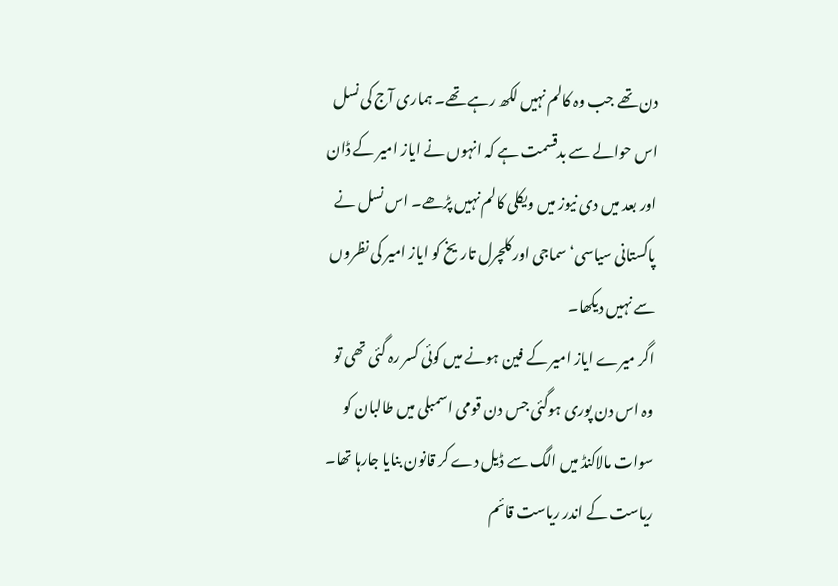دن تھے جب وہ کالم نہیں لکھ رہے تھے۔ ہماری آج کی نسل اس حوالے سے بدقسمت ہے کہ انہوں نے ایاز امیر کے ڈان اور بعد میں دی نیوز میں ویکلی کالم نہیں پڑھے۔ اس نسل نے پاکستانی سیاسی‘ سماجی اور کلچرل تاریخ کو ایاز امیر کی نظروں سے نہیں دیکھا۔
اگر میرے ایاز امیر کے فین ہونے میں کوئی کسر رہ گئی تھی تو وہ اس دن پوری ہوگئی جس دن قومی اسمبلی میں طالبان کو سوات مالاکنڈ میں الگ سے ڈیل دے کر قانون بنایا جارہا تھا۔ ریاست کے اندر ریاست قائم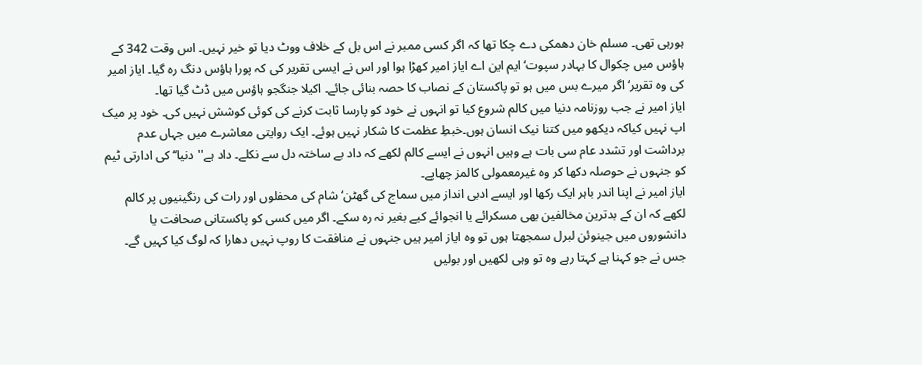ہورہی تھی۔ مسلم خان دھمکی دے چکا تھا کہ اگر کسی ممبر نے اس بل کے خلاف ووٹ دیا تو خیر نہیں۔ اس وقت 342 کے ہاؤس میں چکوال کا بہادر سپوت‘ ایم این اے ایاز امیر کھڑا ہوا اور اس نے ایسی تقریر کی کہ پورا ہاؤس دنگ رہ گیا۔ ایاز امیر کی وہ تقریر‘ اگر میرے بس میں ہو تو پاکستان کے نصاب کا حصہ بنائی جائے۔ اکیلا جنگجو ہاؤس میں ڈٹ گیا تھا۔
ایاز امیر نے جب روزنامہ دنیا میں کالم شروع کیا تو انہوں نے خود کو پارسا ثابت کرنے کی کوئی کوشش نہیں کی۔ خود پر میک اپ نہیں کیاکہ دیکھو میں کتنا نیک انسان ہوں۔خبطِ عظمت کا شکار نہیں ہوئے۔ ایک روایتی معاشرے میں جہاں عدم برداشت اور تشدد عام سی بات ہے وہیں انہوں نے ایسے کالم لکھے کہ داد بے ساختہ دل سے نکلے۔ داد ہے''دنیا‘‘ کی ادارتی ٹیم کو جنہوں نے حوصلہ دکھا کر وہ غیرمعمولی کالمز چھاپے۔
ایاز امیر نے اپنا اندر باہر ایک رکھا اور ایسے ادبی انداز میں سماج کی گھٹن‘ شام کی محفلوں اور رات کی رنگینیوں پر کالم لکھے کہ ان کے بدترین مخالفین بھی مسکرائے یا انجوائے کیے بغیر نہ رہ سکے۔ اگر میں کسی کو پاکستانی صحافت یا دانشوروں میں جینوئن لبرل سمجھتا ہوں تو وہ ایاز امیر ہیں جنہوں نے منافقت کا روپ نہیں دھارا کہ لوگ کیا کہیں گے۔ جس نے جو کہنا ہے کہتا رہے وہ تو وہی لکھیں اور بولیں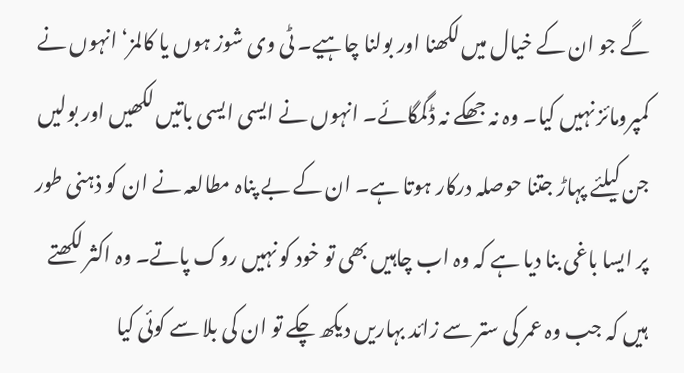گے جو ان کے خیال میں لکھنا اور بولنا چاہیے۔ ٹی وی شوز ہوں یا کالمز‘ انہوں نے کمپرومائز نہیں کیا۔ وہ نہ جھکے نہ ڈگمگائے۔ انہوں نے ایسی ایسی باتیں لکھیں اور بولیں جن کیلئے پہاڑ جتنا حوصلہ درکار ہوتا ہے۔ ان کے بے پناہ مطالعہ نے ان کو ذہنی طور پر ایسا باغی بنا دیا ہے کہ وہ اب چاہیں بھی تو خود کو نہیں روک پاتے۔ وہ اکثر لکھتے ہیں کہ جب وہ عمر کی ستر سے زائد بہاریں دیکھ چکے تو ان کی بلا سے کوئی کیا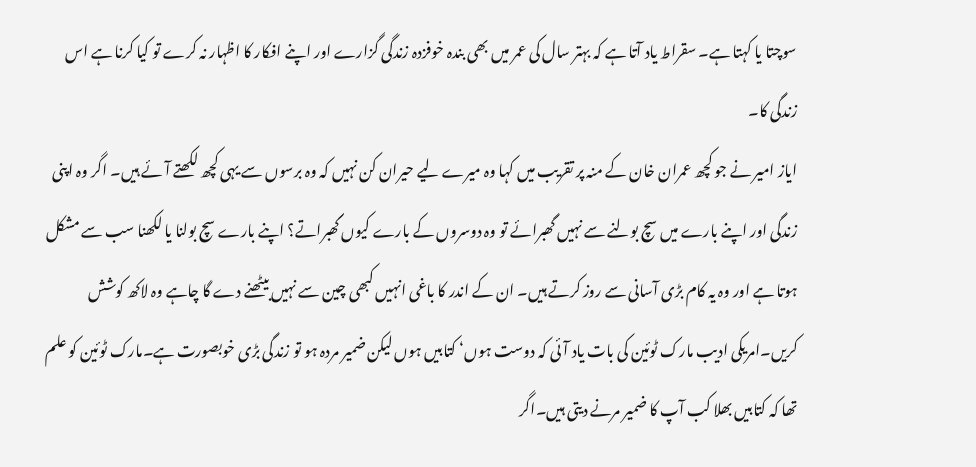سوچتا یا کہتا ہے۔ سقراط یاد آتا ہے کہ بہتر سال کی عمر میں بھی بندہ خوفزدہ زندگی گزارے اور اپنے افکار کا اظہار نہ کرے تو کیا کرنا ہے اس زندگی کا۔
ایاز امیر نے جو کچھ عمران خان کے منہ پر تقریب میں کہا وہ میرے لیے حیران کن نہیں کہ وہ برسوں سے یہی کچھ لکھتے آئے ہیں۔ اگر وہ اپنی زندگی اور اپنے بارے میں سچ بولنے سے نہیں گھبرائے تو وہ دوسروں کے بارے کیوں گھبراتے؟ اپنے بارے سچ بولنا یا لکھنا سب سے مشکل ہوتا ہے اور وہ یہ کام بڑی آسانی سے روز کرتے ہیں۔ ان کے اندر کا باغی انہیں کبھی چین سے نہیں بیٹھنے دے گا چاہے وہ لاکھ کوشش کریں۔امریکی ادیب مارک ٹوئین کی بات یاد آئی کہ دوست ہوں‘ کتابیں ہوں لیکن ضمیر مردہ ہو تو زندگی بڑی خوبصورت ہے۔مارک ٹوئین کو علم تھا کہ کتابیں بھلا کب آپ کا ضمیر مرنے دیتی ہیں۔اگر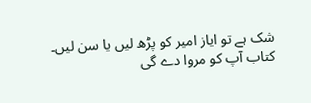شک ہے تو ایاز امیر کو پڑھ لیں یا سن لیں۔ کتاب آپ کو مروا دے گی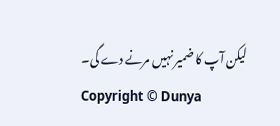لیکن آپ کا ضمیر نہیں مرنے دے گی۔
Copyright © Dunya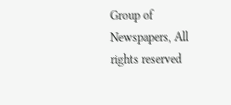Group of Newspapers, All rights reserved